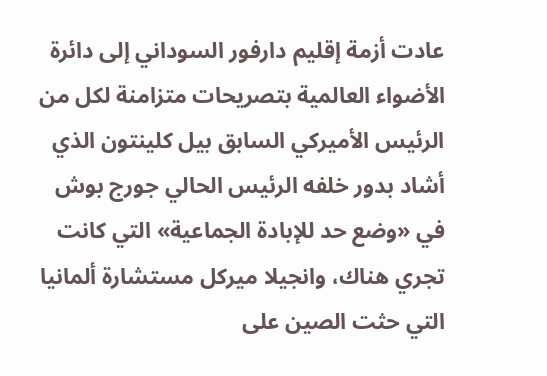عادت أزمة إقليم دارفور السوداني إلى دائرة الأضواء العالمية بتصريحات متزامنة لكل من الرئيس الأميركي السابق بيل كلينتون الذي أشاد بدور خلفه الرئيس الحالي جورج بوش في «وضع حد للإبادة الجماعية» التي كانت تجري هناك، وانجيلا ميركل مستشارة ألمانيا التي حثت الصين على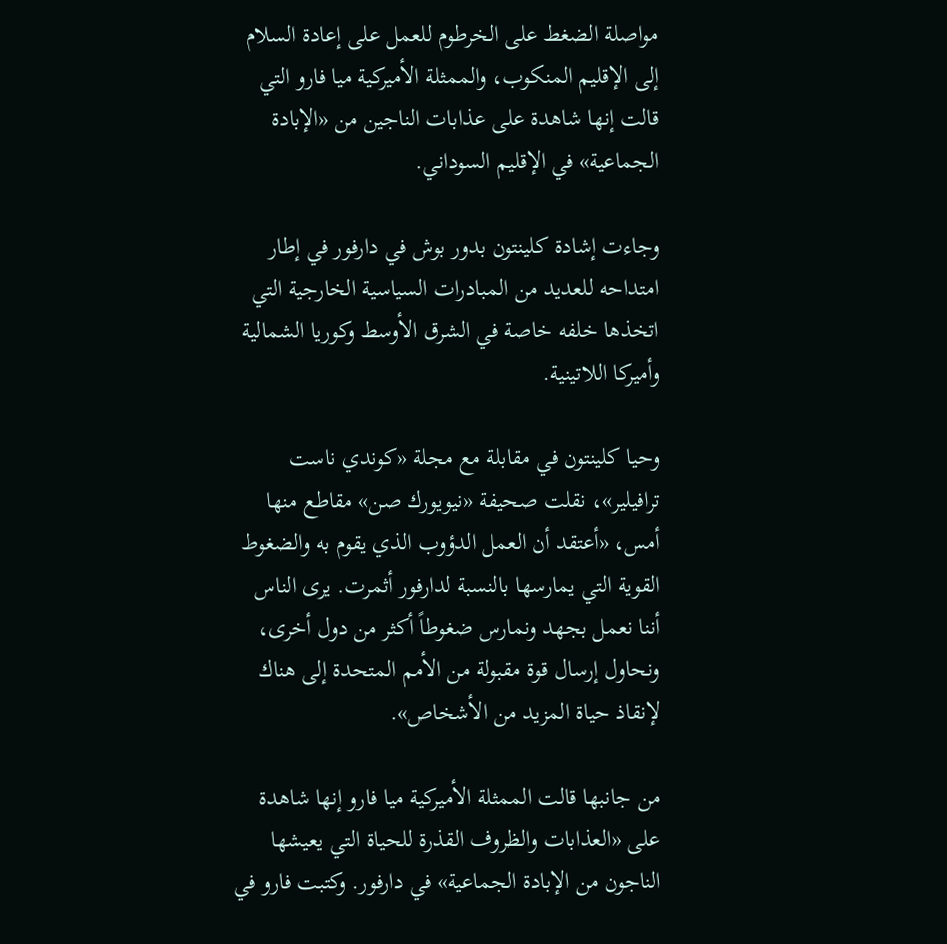مواصلة الضغط على الخرطوم للعمل على إعادة السلام إلى الإقليم المنكوب، والممثلة الأميركية ميا فارو التي قالت إنها شاهدة على عذابات الناجين من «الإبادة الجماعية» في الإقليم السوداني.

وجاءت إشادة كلينتون بدور بوش في دارفور في إطار امتداحه للعديد من المبادرات السياسية الخارجية التي اتخذها خلفه خاصة في الشرق الأوسط وكوريا الشمالية وأميركا اللاتينية.

وحيا كلينتون في مقابلة مع مجلة «كوندي ناست ترافيلير»، نقلت صحيفة «نيويورك صن» مقاطع منها أمس، «أعتقد أن العمل الدؤوب الذي يقوم به والضغوط القوية التي يمارسها بالنسبة لدارفور أثمرت. يرى الناس أننا نعمل بجهد ونمارس ضغوطاً أكثر من دول أخرى، ونحاول إرسال قوة مقبولة من الأمم المتحدة إلى هناك لإنقاذ حياة المزيد من الأشخاص».

من جانبها قالت الممثلة الأميركية ميا فارو إنها شاهدة على «العذابات والظروف القذرة للحياة التي يعيشها الناجون من الإبادة الجماعية» في دارفور. وكتبت فارو في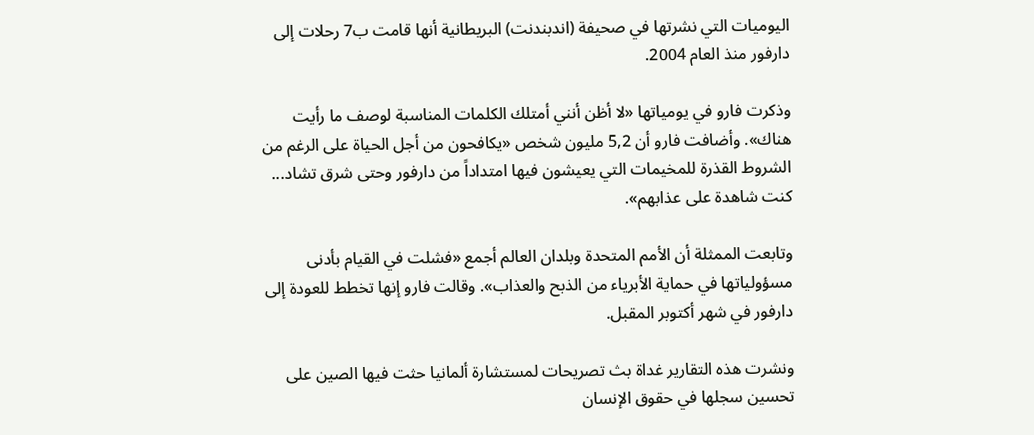اليوميات التي نشرتها في صحيفة (اندبندنت) البريطانية أنها قامت ب7 رحلات إلى دارفور منذ العام 2004.

وذكرت فارو في يومياتها «لا أظن أنني أمتلك الكلمات المناسبة لوصف ما رأيت هناك». وأضافت فارو أن 5,2 مليون شخص «يكافحون من أجل الحياة على الرغم من الشروط القذرة للمخيمات التي يعيشون فيها امتداداً من دارفور وحتى شرق تشاد... كنت شاهدة على عذابهم».

وتابعت الممثلة أن الأمم المتحدة وبلدان العالم أجمع «فشلت في القيام بأدنى مسؤولياتها في حماية الأبرياء من الذبح والعذاب». وقالت فارو إنها تخطط للعودة إلى دارفور في شهر أكتوبر المقبل.

ونشرت هذه التقارير غداة بث تصريحات لمستشارة ألمانيا حثت فيها الصين على تحسين سجلها في حقوق الإنسان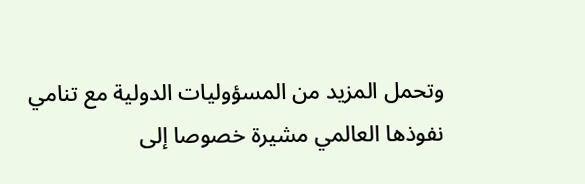وتحمل المزيد من المسؤوليات الدولية مع تنامي نفوذها العالمي مشيرة خصوصا إلى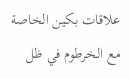علاقات بكين الخاصة مع الخرطوم في ظل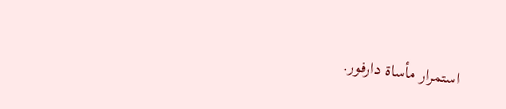استمرار مأساة دارفور.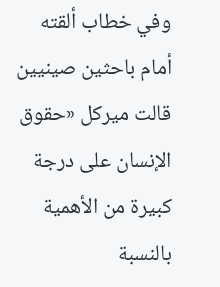وفي خطاب ألقته أمام باحثين صينيين قالت ميركل «حقوق الإنسان على درجة كبيرة من الأهمية بالنسبة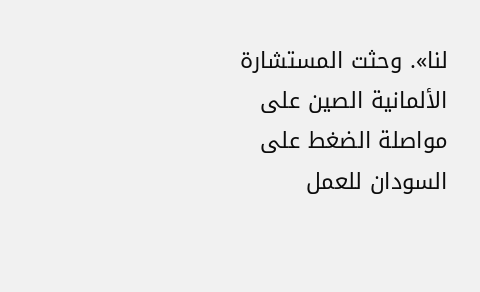لنا». وحثت المستشارة الألمانية الصين على مواصلة الضغط على السودان للعمل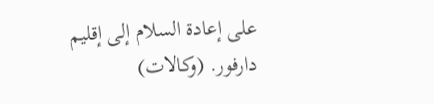على إعادة السلام إلى إقليم دارفور. (وكالات)